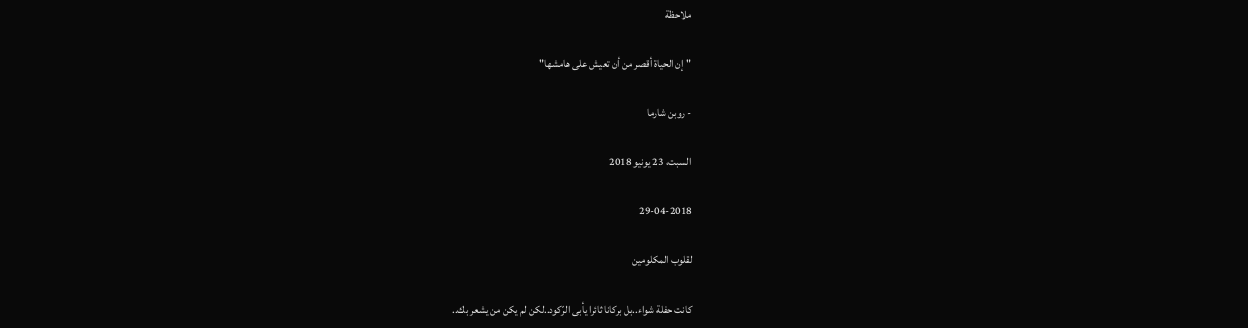ملاحظة

"إن الحياة أقصر من أن تعيش على هامشها"

- روبن شارما

السبت، 23 يونيو 2018

29-04-2018

لقلوب المكلومين

كانت حفلة شواء..بل بركانا ثائرا يأبى الرّكود..لكن لم يكن من يشعر بك..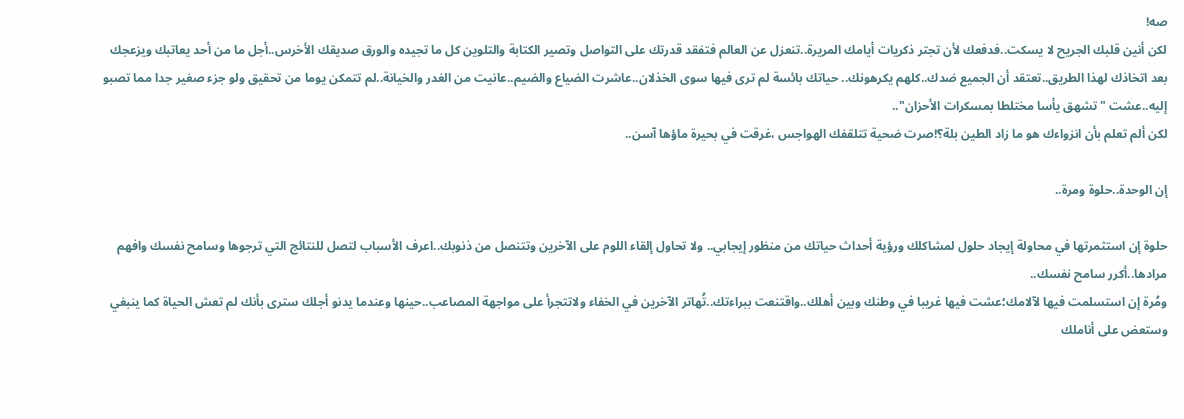صه!
لكن أنين قلبك الجريح لا يسكت..فدفعك لأن تجتر ذكريات أيامك المريرة..تنعزل عن العالم فتفقد قدرتك على التواصل وتصير الكتابة والتلوين كل ما تجيده والورق صديقك الأخرس..أجل ما من أحد يعاتبك ويزعجك بعد اتخاذك لهذا الطريق..تعتقد أن الجميع ضدك..كلهم يكرهونك.. حياتك بائسة لم ترى فيها سوى الخذلان..عاشرت الضياع والضيم..عانيت من الغدر والخيانة..لم تتمكن يوما من تحقيق ولو جزء صغير جدا مما تصبو إليه..عشت "تشهق يأسا مختلطا بمسكرات الأحزان"..
لكن ألم تعلم بأن انزواءك هو ما زاد الطين بلة؟!صرت ضحية تتلقفك الهواجس ،غرقت في بحيرة ماؤها آسن..

إن الوحدة..حلوة ومرة..

حلوة إن استثمرتها في محاولة إيجاد حلول لمشاكلك ورؤية أحداث حياتك من منظور إيجابي.. ولا تحاول إلقاء اللوم على الآخرين وتتنصل من ذنوبك..اعرف الأسباب لتصل للنتائج التي ترجوها وسامح نفسك وافهم مرادها..أكرر سامح نفسك..
ومُرة إن استسلمت فيها لآلامك؛عشت فيها غريبا في وطنك وبين أهلك..واقتنعت ببراءتك..تُهاتر الآخرين في الخفاء ولاتتجرأ على مواجهة المصاعب..حينها وعندما يدنو أجلك سترى بأنك لم تعش الحياة كما ينبغي وستعض على أناملك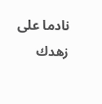نادما على زهدك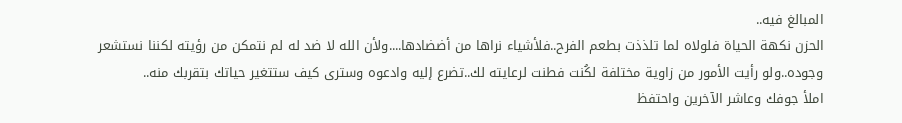المبالغ فيه..
الحزن نكهة الحياة فلولاه لما تلذذت بطعم الفرح..فلأشياء نراها من أضضادها....ولأن الله لا ضد له لم نتمكن من رؤيته لكننا نستشعر وجوده..ولو رأيت الأمور من زاوية مختلفة لكُنت فطنت لرعايته لك..تضرع إليه وادعوه وسترى كيف ستتغير حياتك بتقربك منه..
املأ جوفك وعاشر الآخرين واحتفظ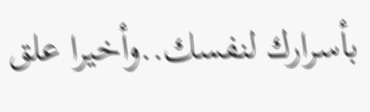بأسرارك لنفسك..وأخيرا علق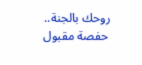روحك بالجنة..
 حفصة مقبول